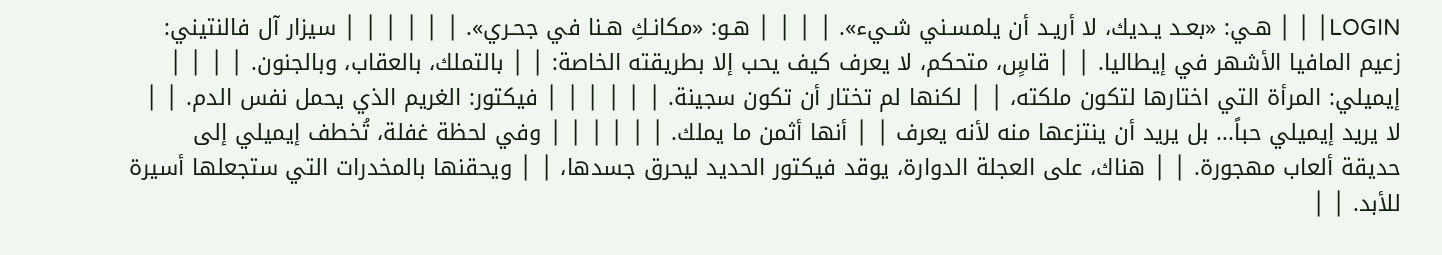LOGIN│ │ │ هـي: «بعـد يـديك، لا أريـد أن يلمسـني شـيء». │ │ │ │ هـو: «مكانـكِ هـنا في جحـري». │ │ │ │ │ │ سيزار آل فالنتيني: زعيم المافيا الأشهر في إيطاليا. │ │ قاسٍ، متحكم، لا يعرف كيف يحب إلا بطريقته الخاصة: │ │ بالتملك، بالعقاب، وبالجنون. │ │ │ │ إيميلي: المرأة التي اختارها لتكون ملكته، │ │ لكنها لم تختار أن تكون سجينة. │ │ │ │ │ │ فيكتور: الغريم الذي يحمل نفس الدم. │ │ لا يريد إيميلي حباً... بل يريد أن ينتزعها منه لأنه يعرف │ │ أنها أثمن ما يملك. │ │ │ │ │ │ وفي لحظة غفلة، تُخطف إيميلي إلى حديقة ألعاب مهجورة. │ │ هناك، على العجلة الدوارة، يوقد فيكتور الحديد ليحرق جسدها، │ │ ويحقنها بالمخدرات التي ستجعلها أسيرة للأبد. │ │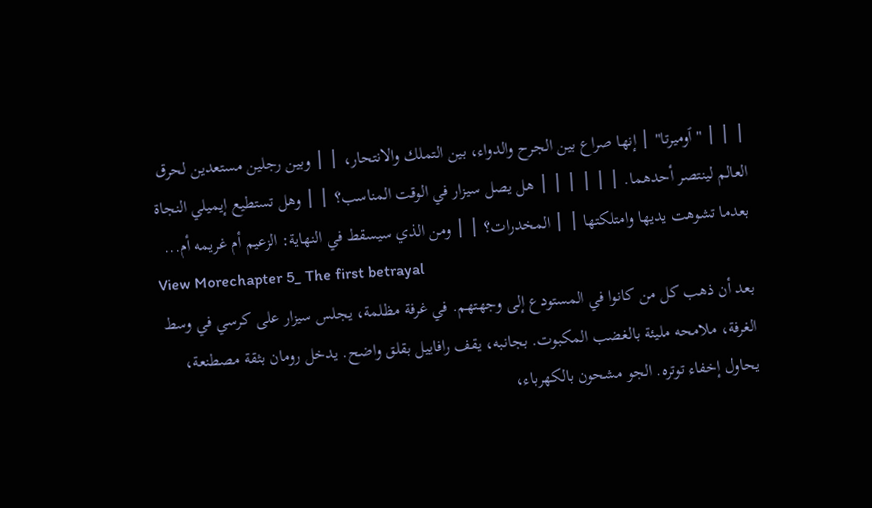│ │ │ "ٱوميرتا" │ إنها صراع بين الجرح والدواء، بين التملك والانتحار، │ │ وبين رجلين مستعدين لحرق العالم لينتصر أحدهما. │ │ │ │ │ │ هل يصل سيزار في الوقت المناسب؟ │ │ وهل تستطيع إيميلي النجاة بعدما تشوهت يديها وامتلكتها │ │ المخدرات؟ │ │ ومن الذي سيسقط في النهاية: الزعيم أم غريمه أم...
View Morechapter 5_ The first betrayal
بعد أن ذهب كل من كانوا في المستودع إلى وجهتهم. في غرفة مظلمة، يجلس سيزار على كرسي في وسط الغرفة، ملامحه مليئة بالغضب المكبوت. بجانبه، يقف رافاييل بقلق واضح. يدخل رومان بثقة مصطنعة، يحاول إخفاء توتره. الجو مشحون بالكهرباء،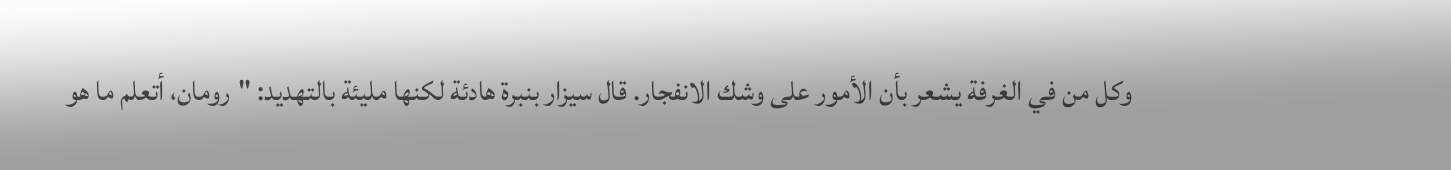وكل من في الغرفة يشعر بأن الأمور على وشك الانفجار. قال سيزار بنبرة هادئة لكنها مليئة بالتهديد: "رومان، أتعلم ما هو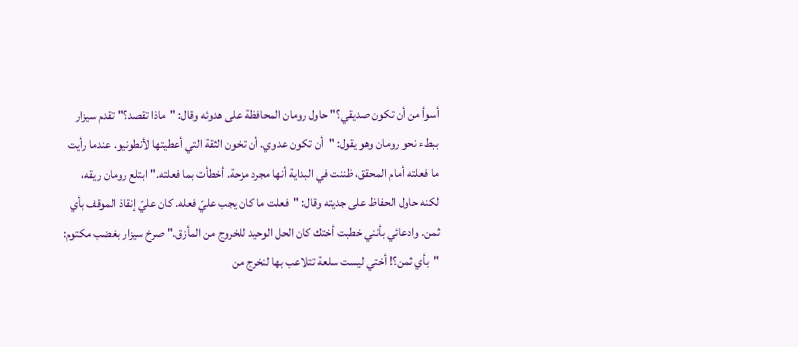أسوأ من أن تكون صديقي؟" حاول رومان المحافظة على هدوئه وقال: "ماذا تقصد؟" تقدم سيزار ببطء نحو رومان وهو يقول: "أن تكون عدوي. أن تخون الثقة التي أعطيتها لأنطونيو. عندما رأيت ما فعلته أمام المحقق، ظننت في البداية أنها مجرد مزحة. أخطأت بما فعلته." ابتلع رومان ريقه، لكنه حاول الحفاظ على جديته وقال: "فعلت ما كان يجب عليّ فعله. كان عليّ إنقاذ الموقف بأي ثمن. وادعائي بأنني خطبت أختك كان الحل الوحيد للخروج من المأزق." صرخ سيزار بغضب مكتوم: "بأي ثمن؟! أختي ليست سلعة تتلاعب بها لنخرج من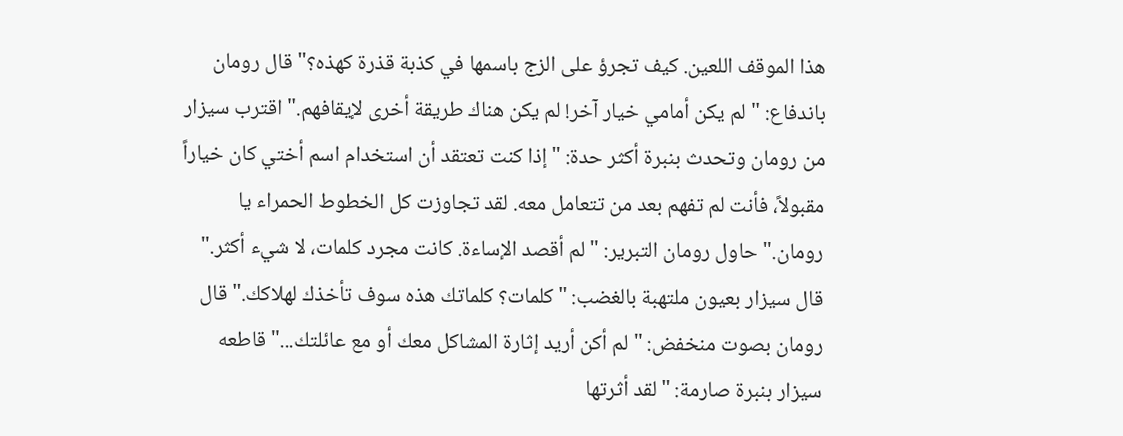هذا الموقف اللعين. كيف تجرؤ على الزج باسمها في كذبة قذرة كهذه؟" قال رومان باندفاع: "لم يكن أمامي خيار آخر! لم يكن هناك طريقة أخرى لإيقافهم." اقترب سيزار من رومان وتحدث بنبرة أكثر حدة: "إذا كنت تعتقد أن استخدام اسم أختي كان خياراً مقبولاً، فأنت لم تفهم بعد من تتعامل معه. لقد تجاوزت كل الخطوط الحمراء يا رومان." حاول رومان التبرير: "لم أقصد الإساءة. كانت مجرد كلمات، لا شيء أكثر." قال سيزار بعيون ملتهبة بالغضب: "كلمات؟ كلماتك هذه سوف تأخذك لهلاكك." قال رومان بصوت منخفض: "لم أكن أريد إثارة المشاكل معك أو مع عائلتك..." قاطعه سيزار بنبرة صارمة: "لقد أثرتها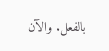بالفعل. والآن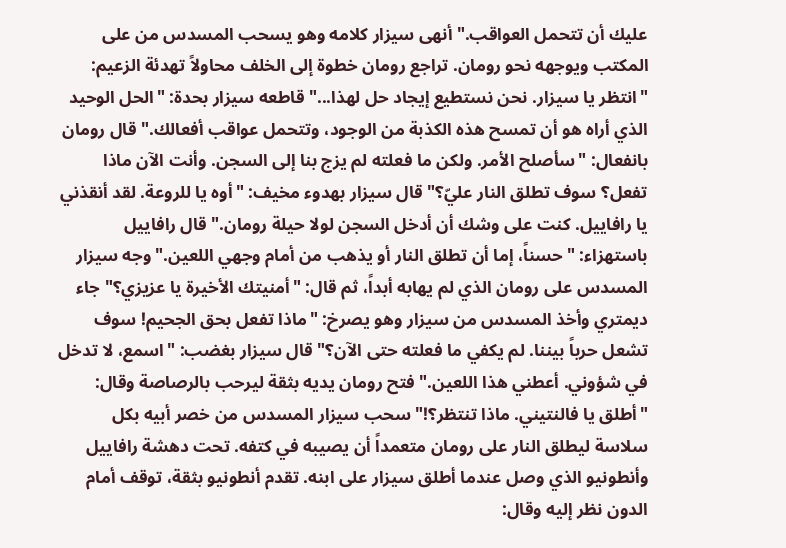عليك أن تتحمل العواقب." أنهى سيزار كلامه وهو يسحب المسدس من على المكتب ويوجهه نحو رومان. تراجع رومان خطوة إلى الخلف محاولاً تهدئة الزعيم: "انتظر يا سيزار. نحن نستطيع إيجاد حل لهذا..." قاطعه سيزار بحدة: "الحل الوحيد الذي أراه هو أن تمسح هذه الكذبة من الوجود، وتتحمل عواقب أفعالك." قال رومان بانفعال: "سأصلح الأمر. ولكن ما فعلته لم يزج بنا إلى السجن. وأنت الآن ماذا تفعل؟ سوف تطلق النار عليّ؟" قال سيزار بهدوء مخيف: "أوه يا للروعة. لقد أنقذني يا رافاييل. كنت على وشك أن أدخل السجن لولا حيلة رومان." قال رافاييل باستهزاء: "حسناً، إما أن تطلق النار أو يذهب من أمام وجهي اللعين." وجه سيزار المسدس على رومان الذي لم يهابه أبداً، ثم قال: "أمنيتك الأخيرة يا عزيزي؟" جاء ديمتري وأخذ المسدس من سيزار وهو يصرخ: "ماذا تفعل بحق الجحيم! سوف تشعل حرباً بيننا. لم يكفي ما فعلته حتى الآن؟" قال سيزار بغضب: "اسمع، لا تدخل في شؤوني. أعطني هذا اللعين." فتح رومان يديه بثقة ليرحب بالرصاصة وقال: "أطلق يا فالنتيني. ماذا تنتظر؟!" سحب سيزار المسدس من خصر أبيه بكل سلاسة ليطلق النار على رومان متعمداً أن يصيبه في كتفه. تحت دهشة رافاييل وأنطونيو الذي وصل عندما أطلق سيزار على ابنه. تقدم أنطونيو بثقة، توقف أمام الدون نظر إليه وقال: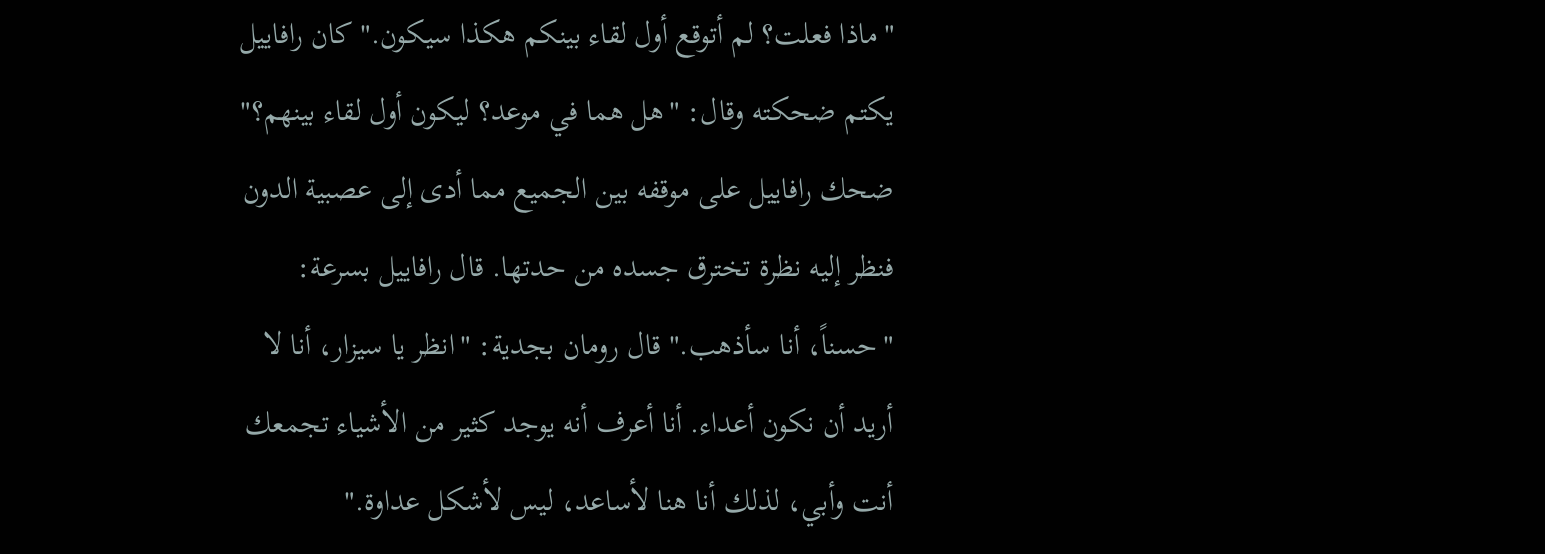"ماذا فعلت؟ لم أتوقع أول لقاء بينكم هكذا سيكون." كان رافاييل يكتم ضحكته وقال: "هل هما في موعد؟ ليكون أول لقاء بينهم؟" ضحك رافاييل على موقفه بين الجميع مما أدى إلى عصبية الدون فنظر إليه نظرة تخترق جسده من حدتها. قال رافاييل بسرعة: "حسناً، أنا سأذهب." قال رومان بجدية: "انظر يا سيزار، أنا لا أريد أن نكون أعداء. أنا أعرف أنه يوجد كثير من الأشياء تجمعك أنت وأبي، لذلك أنا هنا لأساعد، ليس لأشكل عداوة."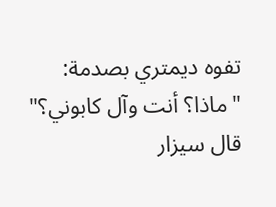تفوه ديمتري بصدمة: "ماذا؟ أنت وآل كابوني؟" قال سيزار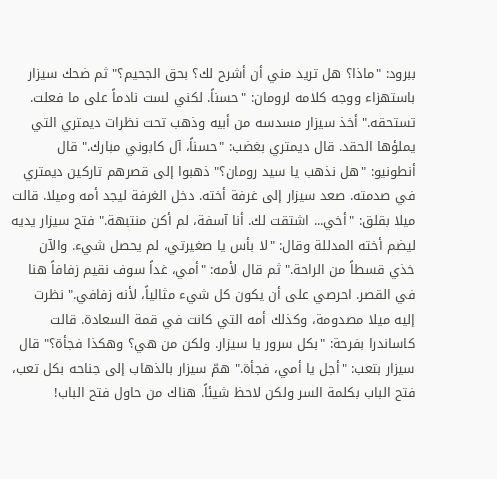ببرود: "ماذا؟ هل تريد مني أن أشرح لك؟ بحق الجحيم؟" ثم ضحك سيزار باستهزاء ووجه كلامه لرومان: "حسناً. لكني لست نادماً على ما فعلت. تستحقه." أخذ سيزار مسدسه من أبيه وذهب تحت نظرات ديمتري التي يملؤها الحقد. قال ديمتري بغضب: "حسناً، آل كابوني مبارك." قال أنطونيو: "هل نذهب يا سيد رومان؟" ذهبوا إلى قصرهم تاركين ديمتري في صدمته. صعد سيزار إلى غرفة أخته. دخل الغرفة ليجد أمه وميلا. قالت ميلا بقلق: "أخي... اشتقت لك. أنا آسفة، لم أكن منتبهة." فتح سيزار يديه ليضم أخته المدللة وقال: "لا بأس يا صغيرتي، لم يحصل شيء. والآن خذي قسطاً من الراحة." ثم قال لأمه: "أمي، غداً سوف نقيم زفافاً هنا في القصر. احرصي على أن يكون كل شيء مثالياً، لأنه زفافي." نظرت إليه ميلا مصدومة، وكذلك أمه التي كانت في قمة السعادة. قالت كاساندرا بفرحة: "بكل سرور يا سيزار. ولكن من هي؟ وهكذا فجأة؟" قال سيزار بتعب: "أجل يا أمي، فجأة." همّ سيزار بالذهاب إلى جناحه بكل تعب، فتح الباب بكلمة السر ولكن لاحظ شيئاً. هناك من حاول فتح الباب!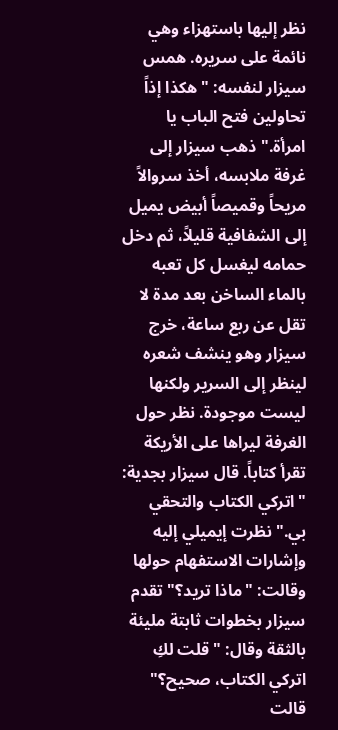نظر إليها باستهزاء وهي نائمة على سريره. همس سيزار لنفسه: "هكذا إذاً تحاولين فتح الباب يا امرأة." ذهب سيزار إلى غرفة ملابسه، أخذ سروالاً مريحاً وقميصاً أبيض يميل إلى الشفافية قليلاً، ثم دخل حمامه ليغسل كل تعبه بالماء الساخن بعد مدة لا تقل عن ربع ساعة، خرج سيزار وهو ينشف شعره لينظر إلى السرير ولكنها ليست موجودة. نظر حول الغرفة ليراها على الأريكة تقرأ كتاباً. قال سيزار بجدية: "اتركي الكتاب والتحقي بي." نظرت إيميلي إليه وإشارات الاستفهام حولها وقالت: "ماذا تريد؟" تقدم سيزار بخطوات ثابتة مليئة بالثقة وقال: "قلت لكِ اتركي الكتاب، صحيح؟" قالت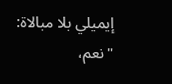إيميلي بلا مبالاة: "نعم،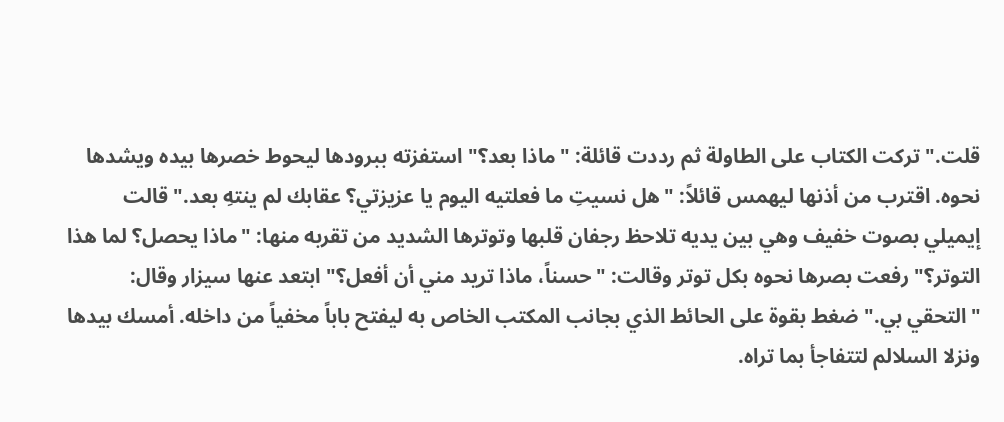قلت." تركت الكتاب على الطاولة ثم رددت قائلة: "ماذا بعد؟" استفزته ببرودها ليحوط خصرها بيده ويشدها نحوه. اقترب من أذنها ليهمس قائلاً: "هل نسيتِ ما فعلتيه اليوم يا عزيزتي؟ عقابك لم ينتهِ بعد." قالت إيميلي بصوت خفيف وهي بين يديه تلاحظ رجفان قلبها وتوترها الشديد من تقربه منها: "ماذا يحصل؟ لما هذا التوتر؟" رفعت بصرها نحوه بكل توتر وقالت: "حسناً، ماذا تريد مني أن أفعل؟" ابتعد عنها سيزار وقال: "التحقي بي." ضغط بقوة على الحائط الذي بجانب المكتب الخاص به ليفتح باباً مخفياً من داخله. أمسك بيدها ونزلا السلالم لتتفاجأ بما تراه.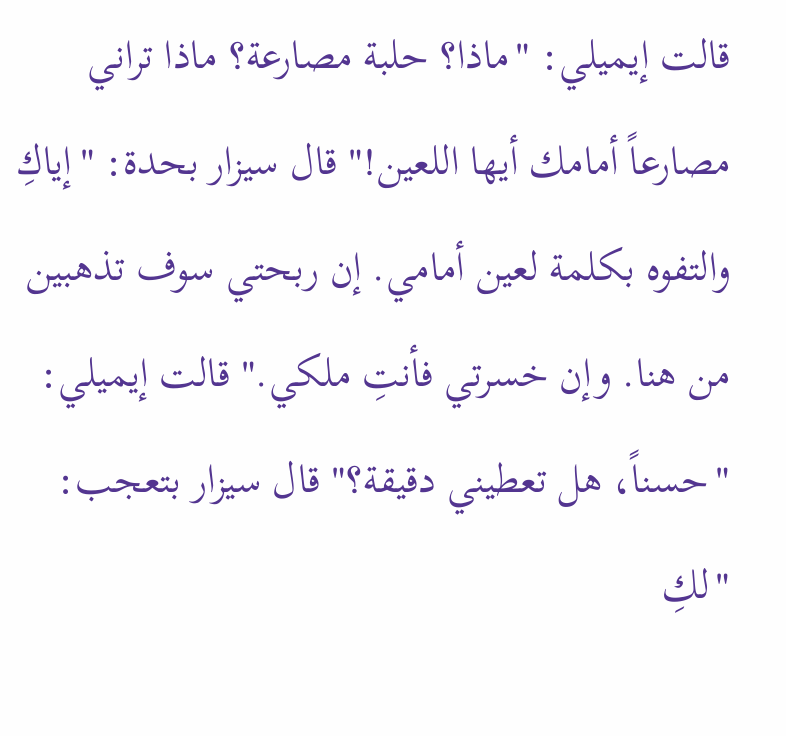قالت إيميلي: "ماذا؟ حلبة مصارعة؟ ماذا تراني مصارعاً أمامك أيها اللعين!" قال سيزار بحدة: "إياكِ والتفوه بكلمة لعين أمامي. إن ربحتي سوف تذهبين من هنا. وإن خسرتي فأنتِ ملكي." قالت إيميلي: "حسناً، هل تعطيني دقيقة؟" قال سيزار بتعجب: "لكِ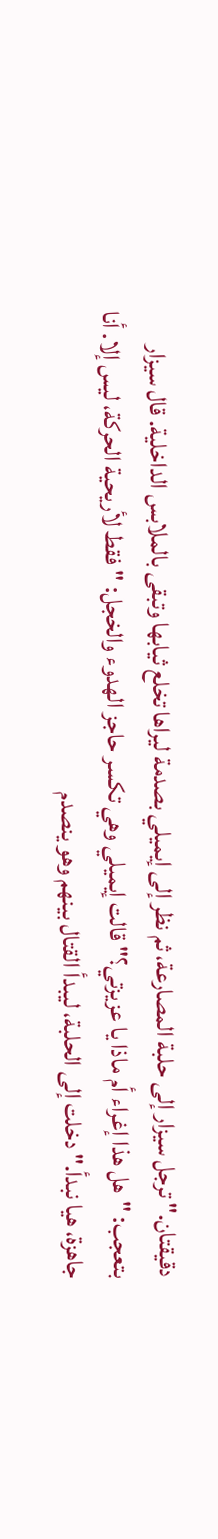دقيقتان." ترجل سيزار إلى حلبة المصارعة، ثم نظر إلى إيميلي بصدمة ليراها تخلع ثيابها وتبقى بالملابس الداخلية. قال سيزار بتعجب: "هل هذا إغراء أم ماذا يا عزيزتي؟" قالت إيميلي وهي تكسر حاجز الهدوء والخجل: "فقط لأريحية الحركة، ليس إلا. أنا جاهزة، هيا نبدأ." دخلت إلى الحلبة، ليبدأ القتال بينهم وهو ينصدم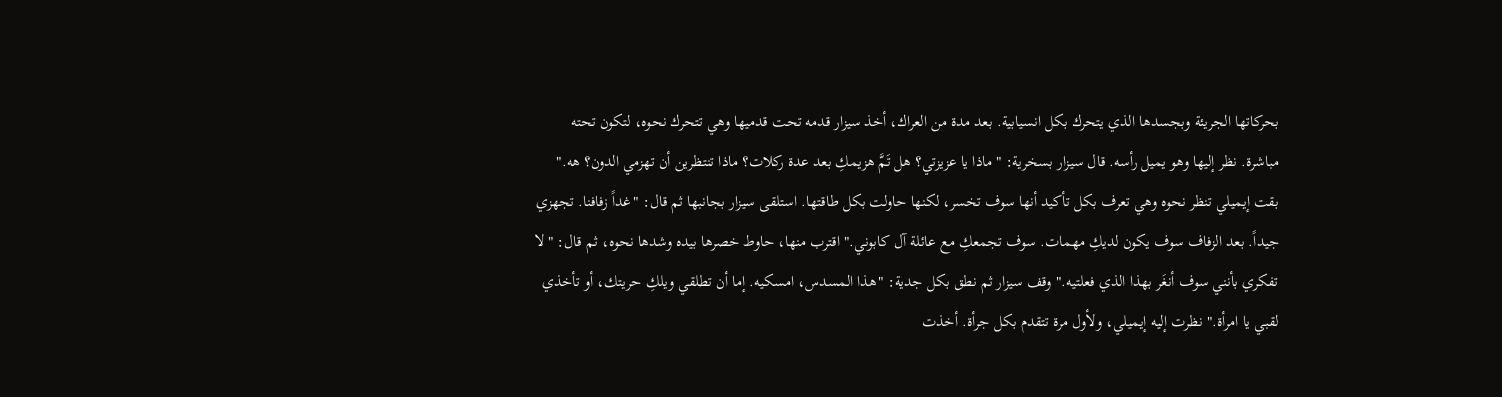بحركاتها الجريئة وبجسدها الذي يتحرك بكل انسيابية. بعد مدة من العراك، أخذ سيزار قدمه تحت قدميها وهي تتحرك نحوه، لتكون تحته مباشرة. نظر إليها وهو يميل رأسه. قال سيزار بسخرية: "ماذا يا عزيزتي؟ هل تَمَّ هزيمكِ بعد عدة ركلات؟ ماذا تنتظرين أن تهزمي الدون؟ هه." بقت إيميلي تنظر نحوه وهي تعرف بكل تأكيد أنها سوف تخسر، لكنها حاولت بكل طاقتها. استلقى سيزار بجانبها ثم قال: "غداً زفافنا. تجهزي جيداً. بعد الزفاف سوف يكون لديكِ مهمات. سوف تجمعكِ مع عائلة آل كابوني." اقترب منها، حاوط خصرها بيده وشدها نحوه، ثم قال: "لا تفكري بأنني سوف أنغَر بهذا الذي فعلتيه." وقف سيزار ثم نطق بكل جدية: "هذا المسدس، امسكيه. إما أن تطلقي ويلكِ حريتك، أو تأخذي لقبي يا امرأة." نظرت إليه إيميلي، ولأول مرة تتقدم بكل جرأة. أخذت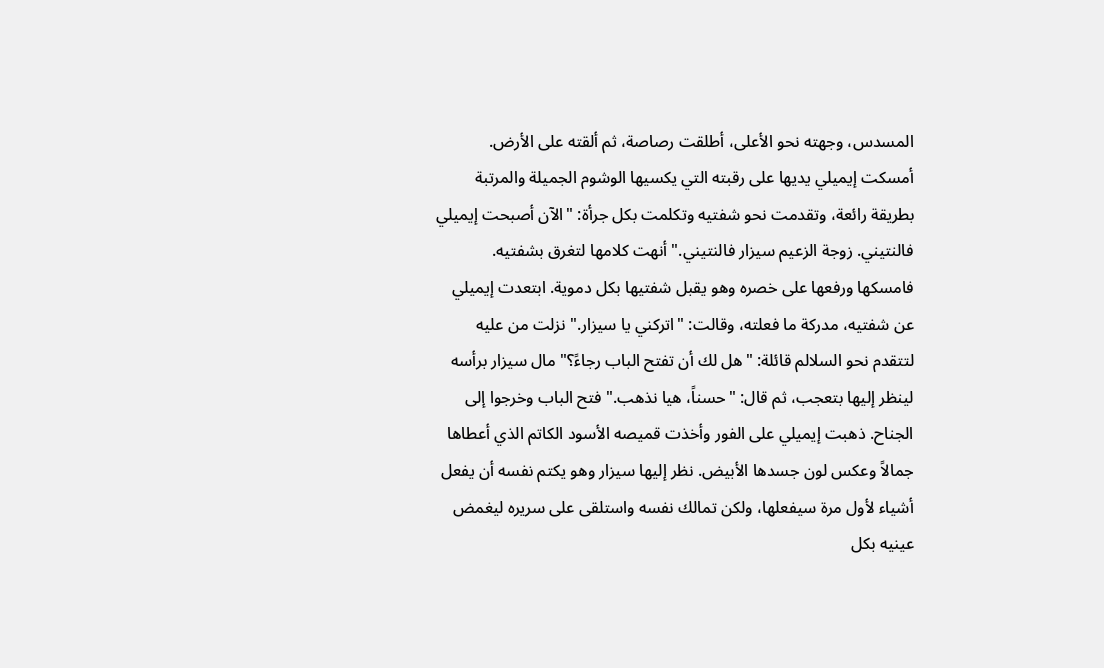المسدس، وجهته نحو الأعلى، أطلقت رصاصة، ثم ألقته على الأرض. أمسكت إيميلي يديها على رقبته التي يكسيها الوشوم الجميلة والمرتبة بطريقة رائعة، وتقدمت نحو شفتيه وتكلمت بكل جرأة: "الآن أصبحت إيميلي فالنتيني. زوجة الزعيم سيزار فالنتيني." أنهت كلامها لتغرق بشفتيه. فامسكها ورفعها على خصره وهو يقبل شفتيها بكل دموية. ابتعدت إيميلي عن شفتيه، مدركة ما فعلته، وقالت: "اتركني يا سيزار." نزلت من عليه لتتقدم نحو السلالم قائلة: "هل لك أن تفتح الباب رجاءً؟" مال سيزار برأسه لينظر إليها بتعجب، ثم قال: "حسناً، هيا نذهب." فتح الباب وخرجوا إلى الجناح. ذهبت إيميلي على الفور وأخذت قميصه الأسود الكاتم الذي أعطاها جمالاً وعكس لون جسدها الأبيض. نظر إليها سيزار وهو يكتم نفسه أن يفعل أشياء لأول مرة سيفعلها، ولكن تمالك نفسه واستلقى على سريره ليغمض عينيه بكل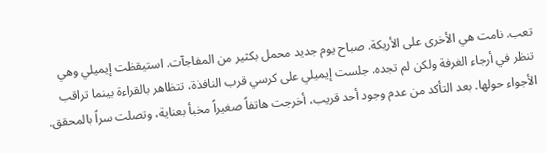تعب. نامت هي الأخرى على الأريكة. صباح يوم جديد محمل بكثير من المفاجآت. استيقظت إيميلي وهي تنظر في أرجاء الغرفة ولكن لم تجده. جلست إيميلي على كرسي قرب النافذة، تتظاهر بالقراءة بينما تراقب الأجواء حولها. بعد التأكد من عدم وجود أحد قريب، أخرجت هاتفاً صغيراً مخبأ بعناية، وتصلت سراً بالمحقق.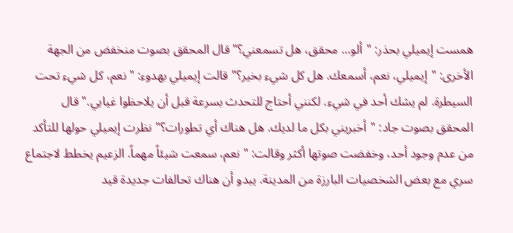همست إيميلي بحذر: "ألو... محقق، هل تسمعني؟" قال المحقق بصوت منخفض من الجهة الأخرى: "إيميلي، نعم، أسمعك. هل كل شيء بخير؟" قالت إيميلي بهدوء: "نعم، كل شيء تحت السيطرة. لم يشك أحد في شيء. لكنني أحتاج للتحدث بسرعة قبل أن يلاحظوا غيابي." قال المحقق بصوت جاد: "أخبريني بكل ما لديك. هل هناك أي تطورات؟" نظرت إيميلي حولها للتأكد من عدم وجود أحد، وخفضت صوتها أكثر وقالت: "نعم، سمعت شيئاً مهماً. الزعيم يخطط لاجتماع سري مع بعض الشخصيات البارزة من المدينة. يبدو أن هناك تحالفات جديدة قيد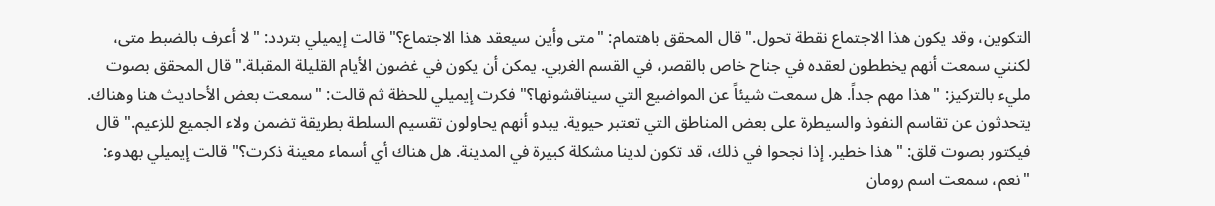التكوين، وقد يكون هذا الاجتماع نقطة تحول." قال المحقق باهتمام: "متى وأين سيعقد هذا الاجتماع؟" قالت إيميلي بتردد: "لا أعرف بالضبط متى، لكنني سمعت أنهم يخططون لعقده في جناح خاص بالقصر، في القسم الغربي. يمكن أن يكون في غضون الأيام القليلة المقبلة." قال المحقق بصوت مليء بالتركيز: "هذا مهم جداً. هل سمعت شيئاً عن المواضيع التي سيناقشونها؟" فكرت إيميلي للحظة ثم قالت: "سمعت بعض الأحاديث هنا وهناك. يتحدثون عن تقاسم النفوذ والسيطرة على بعض المناطق التي تعتبر حيوية. يبدو أنهم يحاولون تقسيم السلطة بطريقة تضمن ولاء الجميع للزعيم." قال فيكتور بصوت قلق: "هذا خطير. إذا نجحوا في ذلك، قد تكون لدينا مشكلة كبيرة في المدينة. هل هناك أي أسماء معينة ذكرت؟" قالت إيميلي بهدوء: "نعم، سمعت اسم رومان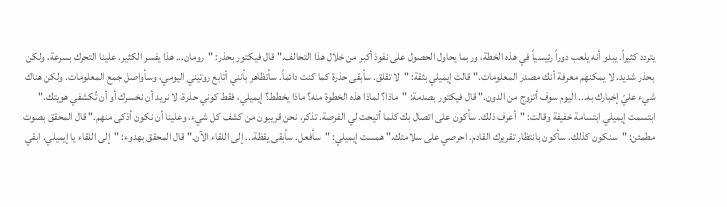يتردد كثيراً. يبدو أنه يلعب دوراً رئيسياً في هذه الخطة، وربما يحاول الحصول على نفوذ أكبر من خلال هذا التحالف." قال فيكتور بحذر: "رومان... هذا يفسر الكثير. علينا التحرك بسرعة، ولكن بحذر شديد. لا يمكنهم معرفة أنك مصدر المعلومات." قالت إيميلي بثقة: "لا تقلق. سأبقى حذرة كما كنت دائماً. سأتظاهر بأنني أتابع روتيني اليومي، وسأواصل جمع المعلومات. ولكن هناك شيء عليّ إخبارك به... اليوم سوف أتزوج من الدون." قال فيكتور بصدمة: "ماذا؟ لماذا هذه الخطوة منه؟ ماذا يخطط؟ إيميلي، فقط كوني حذرة. لا نريد أن نخسرك أو أن تُكشفي هويتك." ابتسمت إيميلي ابتسامة خفيفة وقالت: "أعرف ذلك. سأكون على اتصال بك كلما أتيحت لي الفرصة. تذكر، نحن قريبون من كشف كل شيء، وعلينا أن نكون أذكى منهم." قال المحقق بصوت مطمئن: "سنكون كذلك. سأكون بانتظار تقريرك القادم. احرصي على سلامتك." همست إيميلي: "سأفعل. سأبقى يقظة... إلى اللقاء الآن." قال المحقق بهدوء: "إلى اللقاء يا إيميلي. ابقي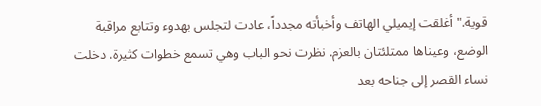قوية." أغلقت إيميلي الهاتف وأخبأته مجدداً، عادت لتجلس بهدوء وتتابع مراقبة الوضع، وعيناها ممتلئتان بالعزم. نظرت نحو الباب وهي تسمع خطوات كثيرة. دخلت نساء القصر إلى جناحه بعد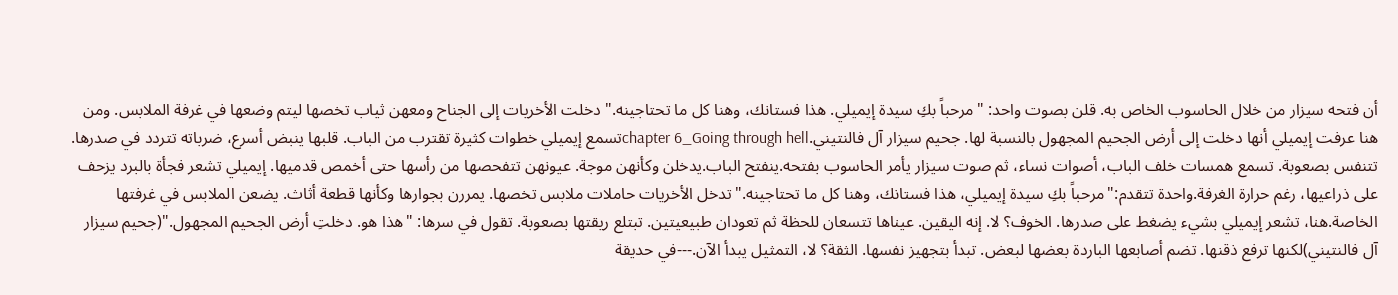أن فتحه سيزار من خلال الحاسوب الخاص به. قلن بصوت واحد: "مرحباً بكِ سيدة إيميلي. هذا فستانك، وهنا كل ما تحتاجينه." دخلت الأخريات إلى الجناح ومعهن ثياب تخصها ليتم وضعها في غرفة الملابس. ومن هنا عرفت إيميلي أنها دخلت إلى أرض الجحيم المجهول بالنسبة لها. جحيم سيزار آل فالنتيني.chapter 6_Going through hellتسمع إيميلي خطوات كثيرة تقترب من الباب. قلبها ينبض أسرع، ضرباته تتردد في صدرها. تتنفس بصعوبة. تسمع همسات خلف الباب، أصوات نساء، ثم صوت سيزار يأمر الحاسوب بفتحه.ينفتح الباب.يدخلن وكأنهن موجة. عيونهن تتفحصها من رأسها حتى أخمص قدميها. إيميلي تشعر فجأة بالبرد يزحف على ذراعيها، رغم حرارة الغرفة.واحدة تتقدم:"مرحباً بكِ سيدة إيميلي، هذا فستانك، وهنا كل ما تحتاجينه."تدخل الأخريات حاملات ملابس تخصها. يمررن بجوارها وكأنها قطعة أثاث. يضعن الملابس في غرفتها الخاصة.هنا، تشعر إيميلي بشيء يضغط على صدرها. الخوف؟ لا. إنه اليقين. عيناها تتسعان للحظة ثم تعودان طبيعيتين. تبتلع ريقتها بصعوبة. تقول في سرها: "هذا هو. دخلتِ أرض الجحيم المجهول."(جحيم سيزار آل فالنتيني)لكنها ترفع ذقنها. تضم أصابعها الباردة بعضها لبعض. تبدأ بتجهيز نفسها. الثقة؟ لا، التمثيل يبدأ الآن.---في حديقة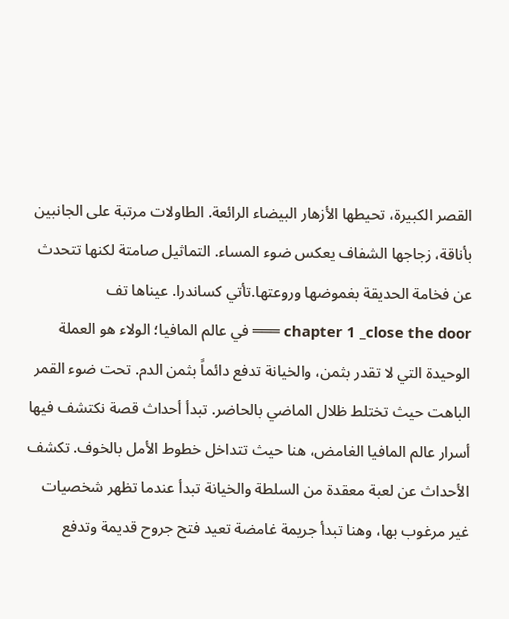القصر الكبيرة، تحيطها الأزهار البيضاء الرائعة. الطاولات مرتبة على الجانبين بأناقة، زجاجها الشفاف يعكس ضوء المساء. التماثيل صامتة لكنها تتحدث عن فخامة الحديقة بغموضها وروعتها.تأتي كساندرا. عيناها تف
chapter 1 _close the door ═══ في عالم المافيا؛ الولاء هو العملة الوحيدة التي لا تقدر بثمن، والخيانة تدفع دائماً بثمن الدم. تحت ضوء القمر الباهت حيث تختلط ظلال الماضي بالحاضر. تبدأ أحداث قصة نكتشف فيها أسرار عالم المافيا الغامض، هنا حيث تتداخل خطوط الأمل بالخوف. تكشف الأحداث عن لعبة معقدة من السلطة والخيانة تبدأ عندما تظهر شخصيات غير مرغوب بها، وهنا تبدأ جريمة غامضة تعيد فتح جروح قديمة وتدفع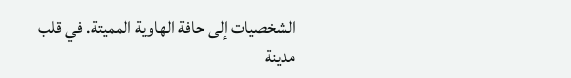الشخصيات إلى حافة الهاوية المميتة. في قلب مدينة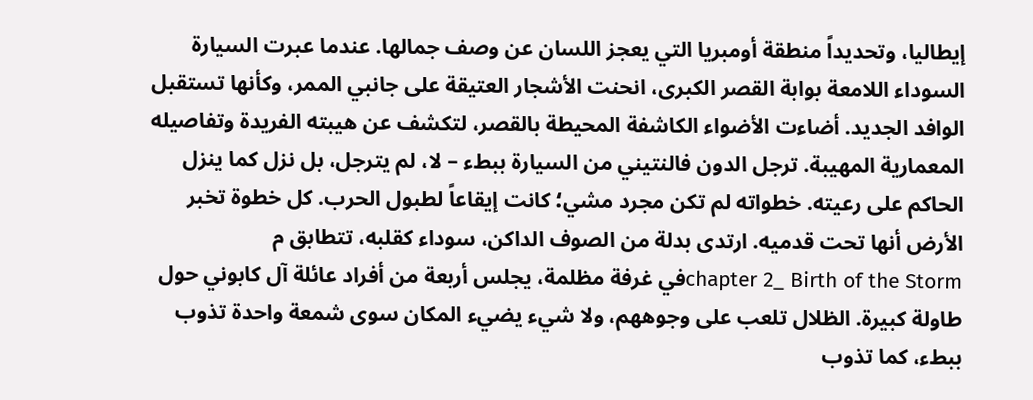إيطاليا، وتحديداً منطقة أومبريا التي يعجز اللسان عن وصف جمالها. عندما عبرت السيارة السوداء اللامعة بوابة القصر الكبرى، انحنت الأشجار العتيقة على جانبي الممر، وكأنها تستقبل الوافد الجديد. أضاءت الأضواء الكاشفة المحيطة بالقصر، لتكشف عن هيبته الفريدة وتفاصيله المعمارية المهيبة. ترجل الدون فالنتيني من السيارة ببطء – لا، لم يترجل، بل نزل كما ينزل الحاكم على رعيته. خطواته لم تكن مجرد مشي؛ كانت إيقاعاً لطبول الحرب. كل خطوة تخبر الأرض أنها تحت قدميه. ارتدى بدلة من الصوف الداكن، سوداء كقلبه، تتطابق م
chapter 2_ Birth of the Stormفي غرفة مظلمة، يجلس أربعة من أفراد عائلة آل كابوني حول طاولة كبيرة. الظلال تلعب على وجوههم، ولا شيء يضيء المكان سوى شمعة واحدة تذوب ببطء، كما تذوب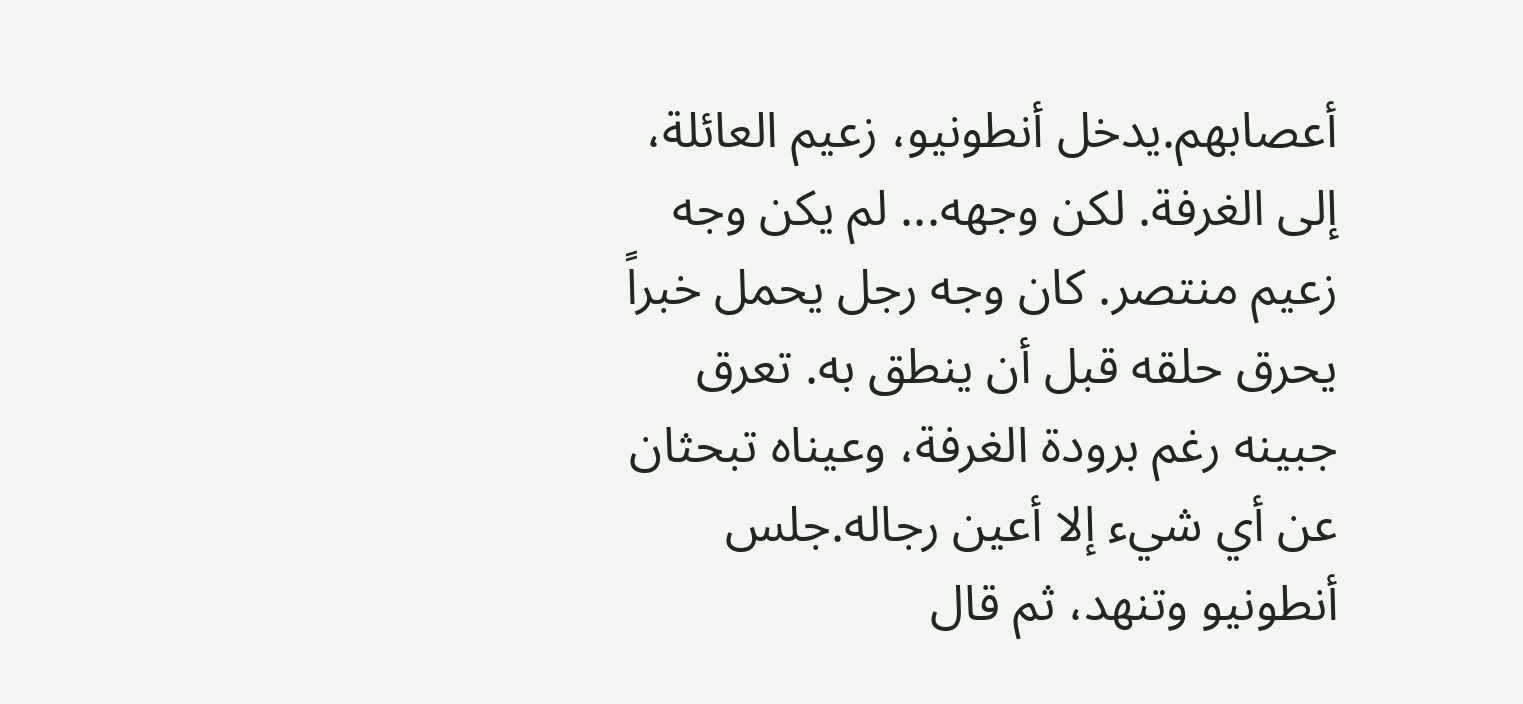أعصابهم.يدخل أنطونيو، زعيم العائلة، إلى الغرفة. لكن وجهه... لم يكن وجه زعيم منتصر. كان وجه رجل يحمل خبراً يحرق حلقه قبل أن ينطق به. تعرق جبينه رغم برودة الغرفة، وعيناه تبحثان عن أي شيء إلا أعين رجاله.جلس أنطونيو وتنهد، ثم قال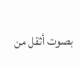بصوت أثقل من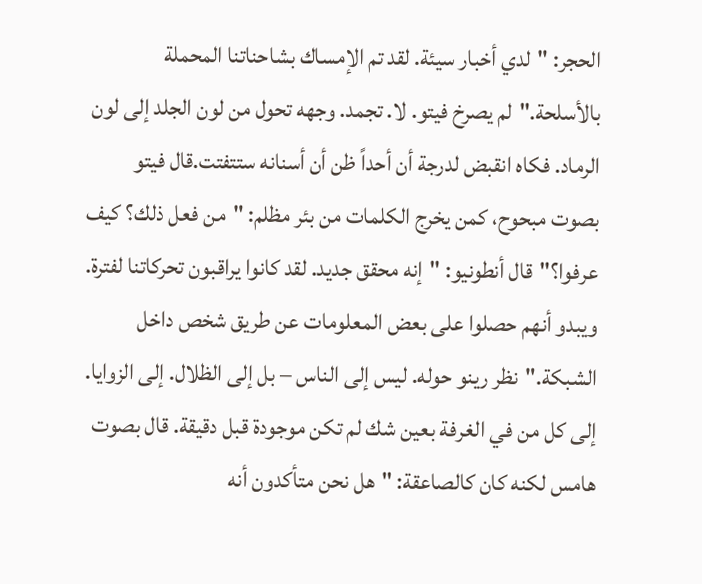الحجر: "لدي أخبار سيئة. لقد تم الإمساك بشاحناتنا المحملة بالأسلحة."لم يصرخ فيتو. لا. تجمد. وجهه تحول من لون الجلد إلى لون الرماد. فكاه انقبض لدرجة أن أحداً ظن أن أسنانه ستتفتت.قال فيتو بصوت مبحوح، كمن يخرج الكلمات من بئر مظلم: "من فعل ذلك؟ كيف عرفوا؟"قال أنطونيو: "إنه محقق جديد. لقد كانوا يراقبون تحركاتنا لفترة. ويبدو أنهم حصلوا على بعض المعلومات عن طريق شخص داخل الشبكة."نظر رينو حوله. ليس إلى الناس – بل إلى الظلال. إلى الزوايا. إلى كل من في الغرفة بعين شك لم تكن موجودة قبل دقيقة. قال بصوت هامس لكنه كان كالصاعقة: "هل نحن متأكدون أنه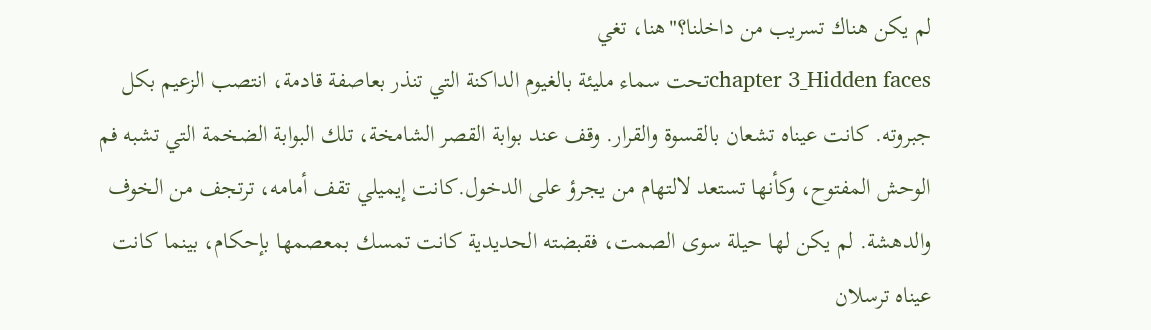لم يكن هناك تسريب من داخلنا؟"هنا، تغي
chapter 3_Hidden facesتحت سماء مليئة بالغيوم الداكنة التي تنذر بعاصفة قادمة، انتصب الزعيم بكل جبروته. كانت عيناه تشعان بالقسوة والقرار. وقف عند بوابة القصر الشامخة، تلك البوابة الضخمة التي تشبه فم الوحش المفتوح، وكأنها تستعد لالتهام من يجرؤ على الدخول.كانت إيميلي تقف أمامه، ترتجف من الخوف والدهشة. لم يكن لها حيلة سوى الصمت، فقبضته الحديدية كانت تمسك بمعصمها بإحكام، بينما كانت عيناه ترسلان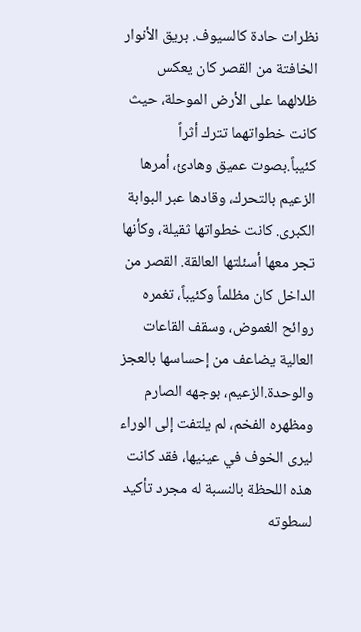نظرات حادة كالسيوف. بريق الأنوار الخافتة من القصر كان يعكس ظلالهما على الأرض الموحلة، حيث كانت خطواتهما تترك أثراً كئيباً.بصوت عميق وهادئ، أمرها الزعيم بالتحرك، وقادها عبر البوابة الكبرى. كانت خطواتها ثقيلة، وكأنها تجر معها أسئلتها العالقة. القصر من الداخل كان مظلماً وكئيباً، تغمره روائح الغموض، وسقف القاعات العالية يضاعف من إحساسها بالعجز والوحدة.الزعيم، بوجهه الصارم ومظهره الفخم، لم يلتفت إلى الوراء ليرى الخوف في عينيها، فقد كانت هذه اللحظة بالنسبة له مجرد تأكيد لسطوته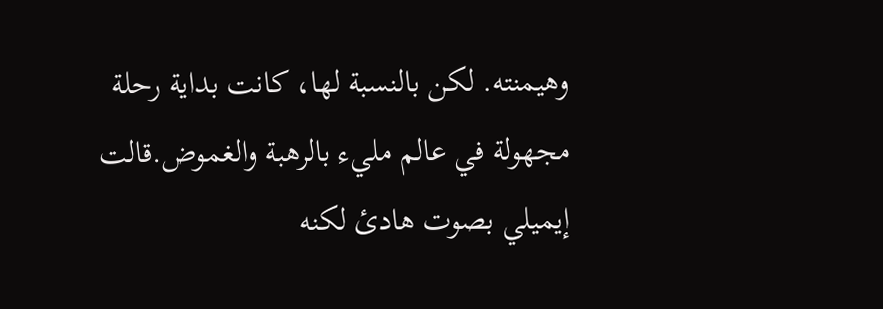وهيمنته. لكن بالنسبة لها، كانت بداية رحلة مجهولة في عالم مليء بالرهبة والغموض.قالت إيميلي بصوت هادئ لكنه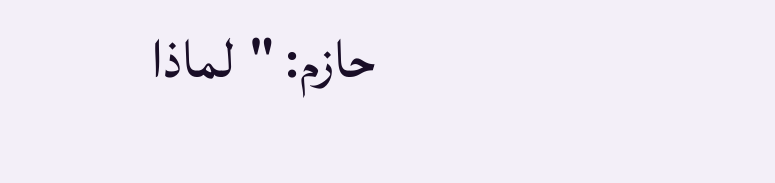حازم: "لماذا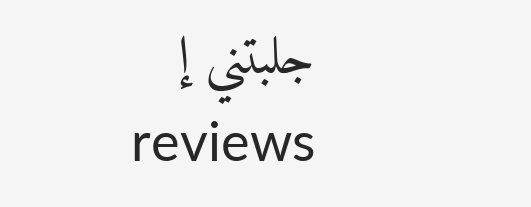جلبتني إ
reviews